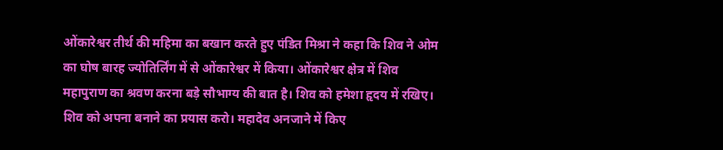ओंकारेश्वर तीर्थ की महिमा का बखान करते हुए पंडित मिश्रा ने कहा कि शिव ने ओम का घोष बारह ज्योतिर्लिंग में से ओंकारेश्वर में किया। ओंकारेश्वर क्षेत्र में शिव महापुराण का श्रवण करना बड़े सौभाग्य की बात है। शिव को हमेशा हृदय में रखिए। शिव को अपना बनाने का प्रयास करो। महादेव अनजाने में किए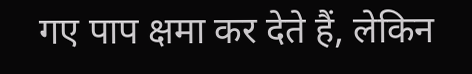गए पाप क्षमा कर देते हैं, लेकिन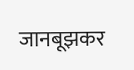जानबूझकर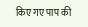किए गए पाप की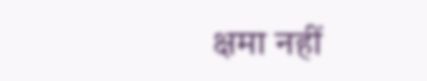क्षमा नहीं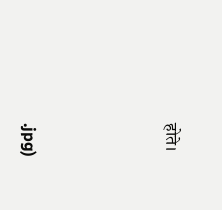होते।




.jpg)